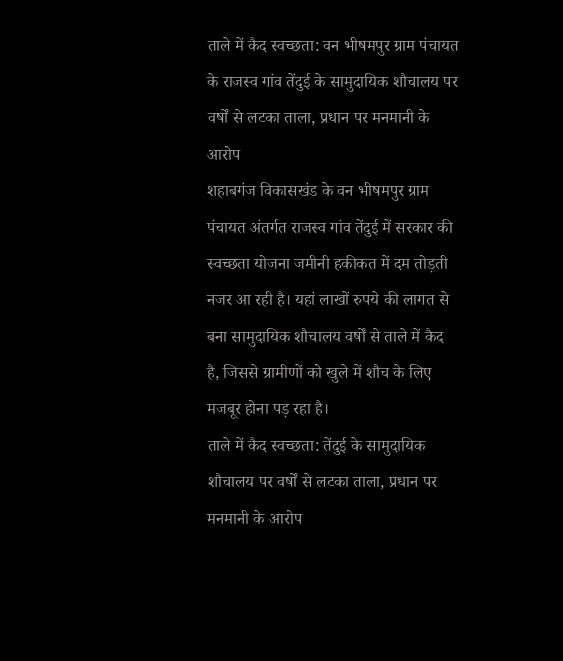ताले में कैद स्वच्छता: वन भीषमपुर ग्राम पंचायत के राजस्व गांव तेंदुई के सामुदायिक शौचालय पर वर्षों से लटका ताला, प्रधान पर मनमानी के आरोप
शहाबगंज विकासखंड के वन भीषमपुर ग्राम पंचायत अंतर्गत राजस्व गांव तेंदुई में सरकार की स्वच्छता योजना जमीनी हकीकत में दम तोड़ती नजर आ रही है। यहां लाखों रुपये की लागत से बना सामुदायिक शौचालय वर्षों से ताले में कैद है, जिससे ग्रामीणों को खुले में शौच के लिए मजबूर होना पड़ रहा है।
ताले में कैद स्वच्छता: तेंदुई के सामुदायिक शौचालय पर वर्षों से लटका ताला, प्रधान पर मनमानी के आरोप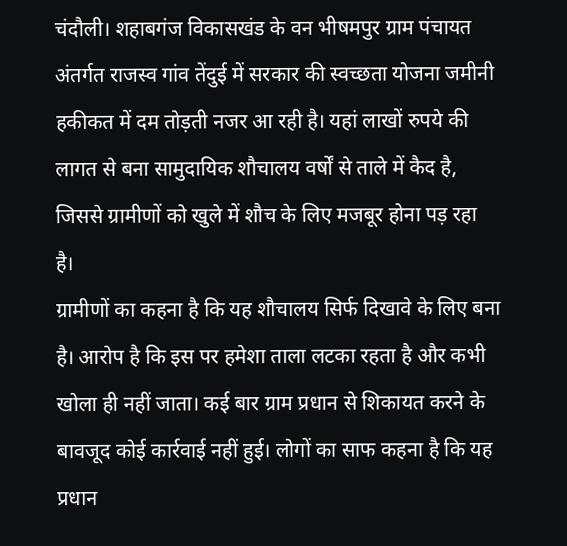चंदौली। शहाबगंज विकासखंड के वन भीषमपुर ग्राम पंचायत अंतर्गत राजस्व गांव तेंदुई में सरकार की स्वच्छता योजना जमीनी हकीकत में दम तोड़ती नजर आ रही है। यहां लाखों रुपये की लागत से बना सामुदायिक शौचालय वर्षों से ताले में कैद है, जिससे ग्रामीणों को खुले में शौच के लिए मजबूर होना पड़ रहा है।
ग्रामीणों का कहना है कि यह शौचालय सिर्फ दिखावे के लिए बना है। आरोप है कि इस पर हमेशा ताला लटका रहता है और कभी खोला ही नहीं जाता। कई बार ग्राम प्रधान से शिकायत करने के बावजूद कोई कार्रवाई नहीं हुई। लोगों का साफ कहना है कि यह प्रधान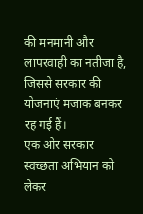की मनमानी और लापरवाही का नतीजा है, जिससे सरकार की योजनाएं मजाक बनकर रह गई हैं।
एक ओर सरकार स्वच्छता अभियान को लेकर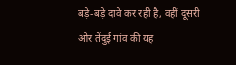बड़े-बड़े दावे कर रही है, वहीं दूसरी ओर तेंदुई गांव की यह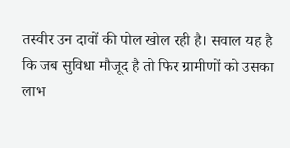तस्वीर उन दावों की पोल खोल रही है। सवाल यह है कि जब सुविधा मौजूद है तो फिर ग्रामीणों को उसका लाभ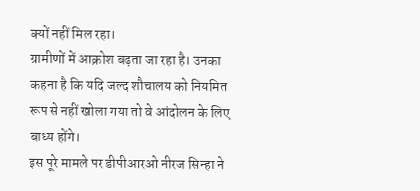क्यों नहीं मिल रहा।
ग्रामीणों में आक्रोश बढ़ता जा रहा है। उनका कहना है कि यदि जल्द शौचालय को नियमित रूप से नहीं खोला गया तो वे आंदोलन के लिए बाध्य होंगे।
इस पूरे मामले पर डीपीआरओ नीरज सिन्हा ने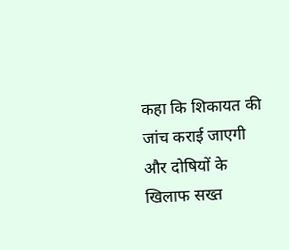कहा कि शिकायत की जांच कराई जाएगी और दोषियों के खिलाफ सख्त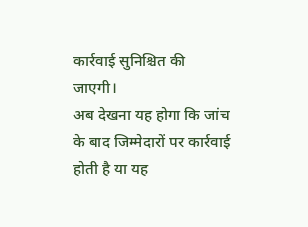कार्रवाई सुनिश्चित की जाएगी।
अब देखना यह होगा कि जांच के बाद जिम्मेदारों पर कार्रवाई होती है या यह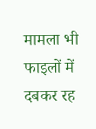मामला भी फाइलों में दबकर रह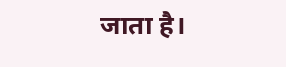जाता है।